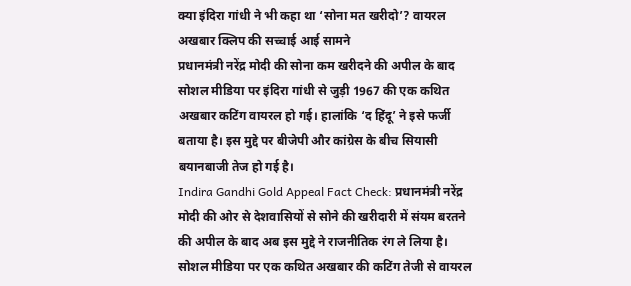क्या इंदिरा गांधी ने भी कहा था ‘सोना मत खरीदो’? वायरल अखबार क्लिप की सच्चाई आई सामने
प्रधानमंत्री नरेंद्र मोदी की सोना कम खरीदने की अपील के बाद सोशल मीडिया पर इंदिरा गांधी से जुड़ी 1967 की एक कथित अखबार कटिंग वायरल हो गई। हालांकि ‘द हिंदू’ ने इसे फर्जी बताया है। इस मुद्दे पर बीजेपी और कांग्रेस के बीच सियासी बयानबाजी तेज हो गई है।
Indira Gandhi Gold Appeal Fact Check: प्रधानमंत्री नरेंद्र मोदी की ओर से देशवासियों से सोने की खरीदारी में संयम बरतने की अपील के बाद अब इस मुद्दे ने राजनीतिक रंग ले लिया है। सोशल मीडिया पर एक कथित अखबार की कटिंग तेजी से वायरल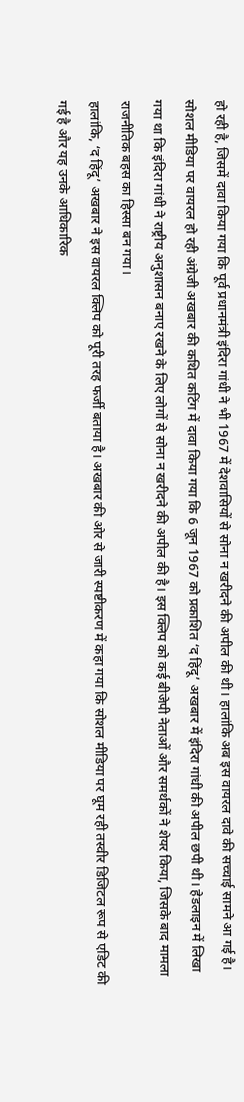हो रही है, जिसमें दावा किया गया कि पूर्व प्रधानमंत्री इंदिरा गांधी ने भी 1967 में देशवासियों से सोना न खरीदने की अपील की थी। हालांकि अब इस वायरल दावे की सच्चाई सामने आ गई है।
सोशल मीडिया पर वायरल हो रही अंग्रेजी अखबार की कथित कटिंग में दावा किया गया कि 6 जून 1967 को प्रकाशित ‘द हिंदू’ अखबार में इंदिरा गांधी की अपील छपी थी। हेडलाइन में लिखा गया था कि इंदिरा गांधी ने राष्ट्रीय अनुशासन बनाए रखने के लिए लोगों से सोना न खरीदने की अपील की है। इस क्लिप को कई बीजेपी नेताओं और समर्थकों ने शेयर किया, जिसके बाद मामला राजनीतिक बहस का हिस्सा बन गया।
हालांकि, ‘द हिंदू’ अखबार ने इस वायरल क्लिप को पूरी तरह फर्जी बताया है। अखबार की ओर से जारी स्पष्टीकरण में कहा गया कि सोशल मीडिया पर घूम रही तस्वीर डिजिटल रूप से एडिट की गई है और यह उनके आधिकारिक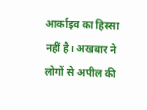आर्काइव का हिस्सा नहीं है। अखबार ने लोगों से अपील की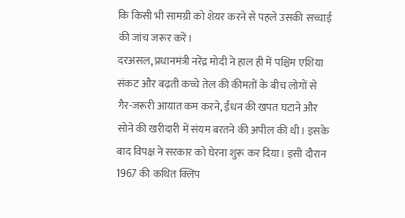कि किसी भी सामग्री को शेयर करने से पहले उसकी सच्चाई की जांच जरूर करें।
दरअसल, प्रधानमंत्री नरेंद्र मोदी ने हाल ही में पश्चिम एशिया संकट और बढ़ती कच्चे तेल की कीमतों के बीच लोगों से गैर-जरूरी आयात कम करने, ईंधन की खपत घटाने और सोने की खरीदारी में संयम बरतने की अपील की थी। इसके बाद विपक्ष ने सरकार को घेरना शुरू कर दिया। इसी दौरान 1967 की कथित क्लिप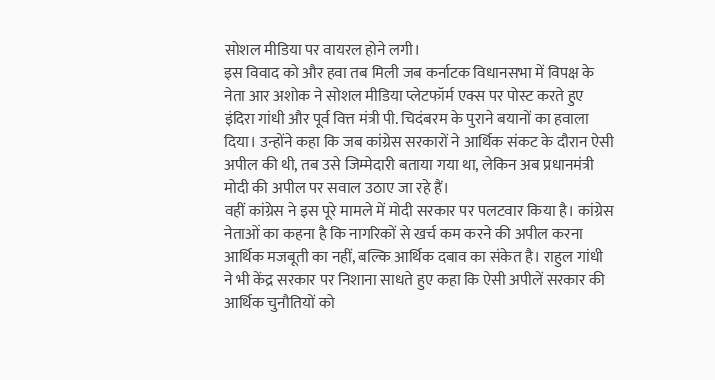सोशल मीडिया पर वायरल होने लगी।
इस विवाद को और हवा तब मिली जब कर्नाटक विधानसभा में विपक्ष के नेता आर अशोक ने सोशल मीडिया प्लेटफॉर्म एक्स पर पोस्ट करते हुए इंदिरा गांधी और पूर्व वित्त मंत्री पी. चिदंबरम के पुराने बयानों का हवाला दिया। उन्होंने कहा कि जब कांग्रेस सरकारों ने आर्थिक संकट के दौरान ऐसी अपील की थी, तब उसे जिम्मेदारी बताया गया था, लेकिन अब प्रधानमंत्री मोदी की अपील पर सवाल उठाए जा रहे हैं।
वहीं कांग्रेस ने इस पूरे मामले में मोदी सरकार पर पलटवार किया है। कांग्रेस नेताओं का कहना है कि नागरिकों से खर्च कम करने की अपील करना आर्थिक मजबूती का नहीं, बल्कि आर्थिक दबाव का संकेत है। राहुल गांधी ने भी केंद्र सरकार पर निशाना साधते हुए कहा कि ऐसी अपीलें सरकार की आर्थिक चुनौतियों को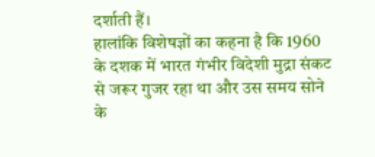दर्शाती हैं।
हालांकि विशेषज्ञों का कहना है कि 1960 के दशक में भारत गंभीर विदेशी मुद्रा संकट से जरूर गुजर रहा था और उस समय सोने के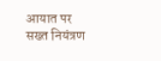आयात पर सख्त नियंत्रण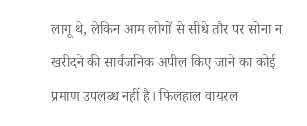लागू थे, लेकिन आम लोगों से सीधे तौर पर सोना न खरीदने की सार्वजनिक अपील किए जाने का कोई प्रमाण उपलब्ध नहीं है। फिलहाल वायरल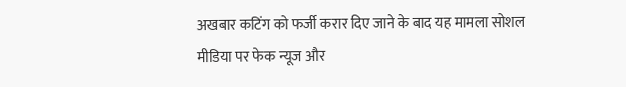अखबार कटिंग को फर्जी करार दिए जाने के बाद यह मामला सोशल मीडिया पर फेक न्यूज और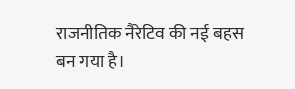राजनीतिक नैरेटिव की नई बहस बन गया है।